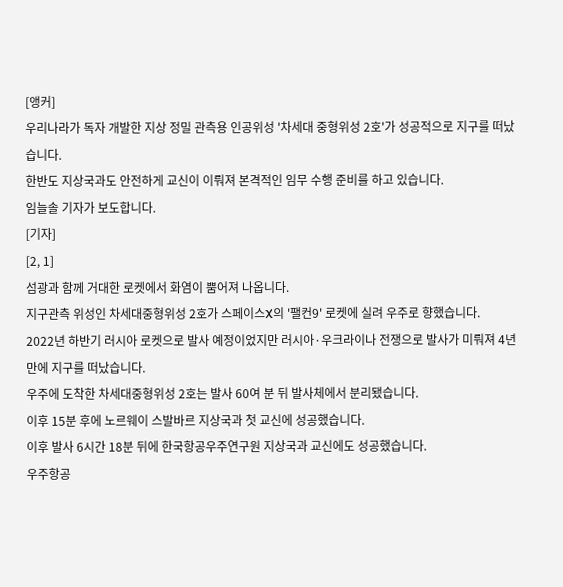[앵커]
우리나라가 독자 개발한 지상 정밀 관측용 인공위성 '차세대 중형위성 2호'가 성공적으로 지구를 떠났습니다.
한반도 지상국과도 안전하게 교신이 이뤄져 본격적인 임무 수행 준비를 하고 있습니다.
임늘솔 기자가 보도합니다.
[기자]
[2, 1]
섬광과 함께 거대한 로켓에서 화염이 뿜어져 나옵니다.
지구관측 위성인 차세대중형위성 2호가 스페이스X의 '팰컨9' 로켓에 실려 우주로 향했습니다.
2022년 하반기 러시아 로켓으로 발사 예정이었지만 러시아·우크라이나 전쟁으로 발사가 미뤄져 4년 만에 지구를 떠났습니다.
우주에 도착한 차세대중형위성 2호는 발사 60여 분 뒤 발사체에서 분리됐습니다.
이후 15분 후에 노르웨이 스발바르 지상국과 첫 교신에 성공했습니다.
이후 발사 6시간 18분 뒤에 한국항공우주연구원 지상국과 교신에도 성공했습니다.
우주항공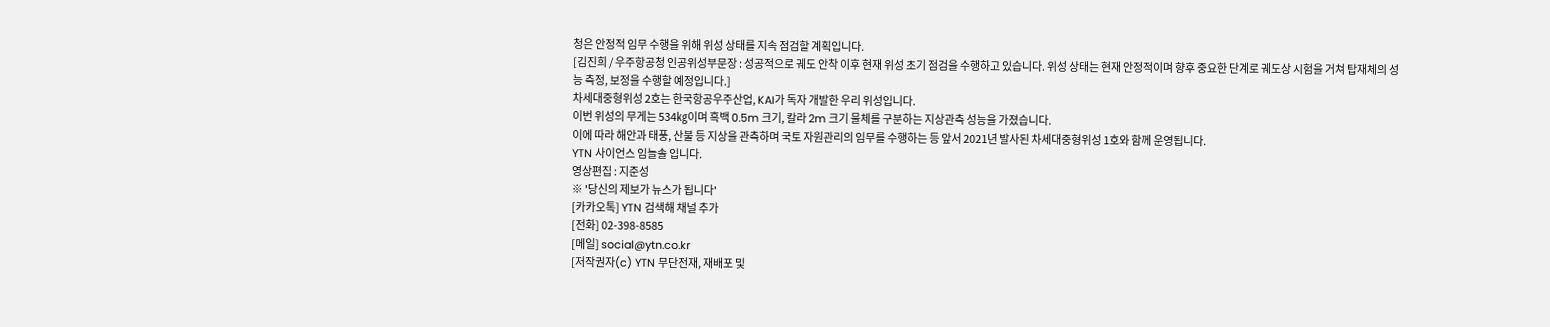청은 안정적 임무 수행을 위해 위성 상태를 지속 점검할 계획입니다.
[김진희 / 우주항공청 인공위성부문장 : 성공적으로 궤도 안착 이후 현재 위성 초기 점검을 수행하고 있습니다. 위성 상태는 현재 안정적이며 향후 중요한 단계로 궤도상 시험을 거쳐 탑재체의 성능 측정, 보정을 수행할 예정입니다.]
차세대중형위성 2호는 한국항공우주산업, KAI가 독자 개발한 우리 위성입니다.
이번 위성의 무게는 534㎏이며 흑백 0.5m 크기, 칼라 2m 크기 물체를 구분하는 지상관측 성능을 가졌습니다.
이에 따라 해안과 태풍, 산불 등 지상을 관측하며 국토 자원관리의 임무를 수행하는 등 앞서 2021년 발사된 차세대중형위성 1호와 함께 운영됩니다.
YTN 사이언스 임늘솔 입니다.
영상편집 : 지준성
※ '당신의 제보가 뉴스가 됩니다'
[카카오톡] YTN 검색해 채널 추가
[전화] 02-398-8585
[메일] social@ytn.co.kr
[저작권자(c) YTN 무단전재, 재배포 및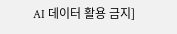AI 데이터 활용 금지]